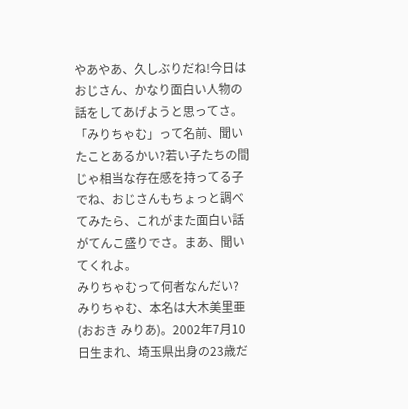やあやあ、久しぶりだね!今日はおじさん、かなり面白い人物の話をしてあげようと思ってさ。
「みりちゃむ」って名前、聞いたことあるかい?若い子たちの間じゃ相当な存在感を持ってる子でね、おじさんもちょっと調べてみたら、これがまた面白い話がてんこ盛りでさ。まあ、聞いてくれよ。
みりちゃむって何者なんだい?
みりちゃむ、本名は大木美里亜(おおき みりあ)。2002年7月10日生まれ、埼玉県出身の23歳だ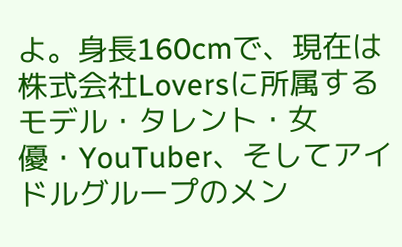よ。身長160cmで、現在は株式会社Loversに所属するモデル・タレント・女優・YouTuber、そしてアイドルグループのメン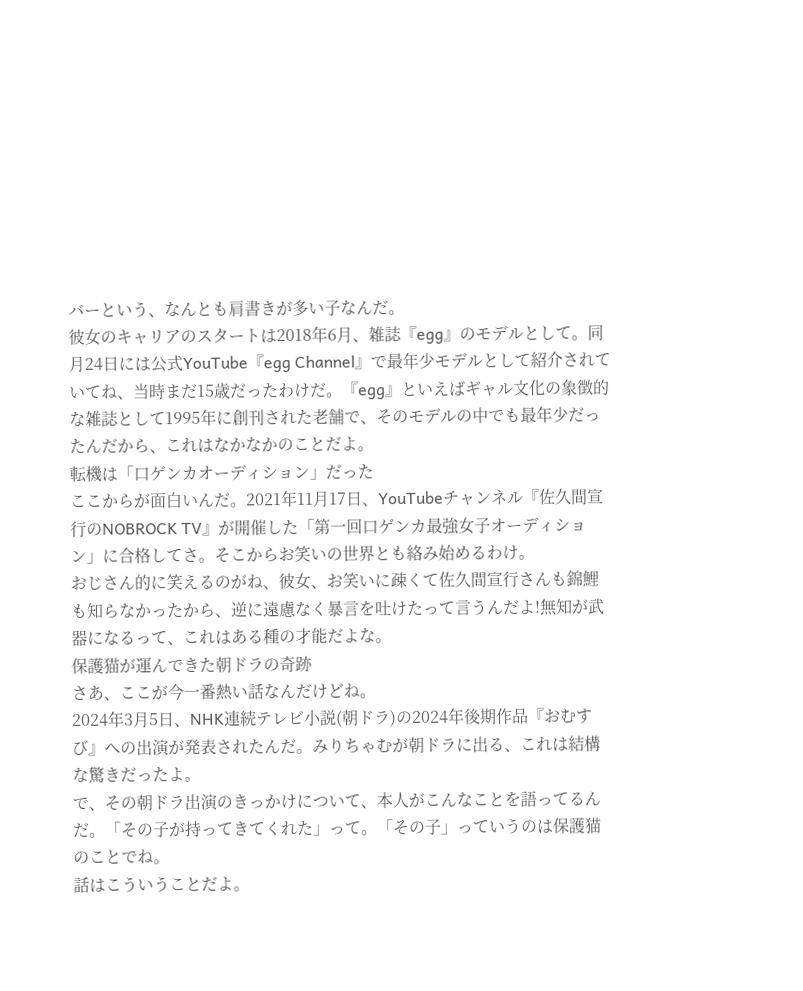バーという、なんとも肩書きが多い子なんだ。
彼女のキャリアのスタートは2018年6月、雑誌『egg』のモデルとして。同月24日には公式YouTube『egg Channel』で最年少モデルとして紹介されていてね、当時まだ15歳だったわけだ。『egg』といえばギャル文化の象徴的な雑誌として1995年に創刊された老舗で、そのモデルの中でも最年少だったんだから、これはなかなかのことだよ。
転機は「口ゲンカオーディション」だった
ここからが面白いんだ。2021年11月17日、YouTubeチャンネル『佐久間宣行のNOBROCK TV』が開催した「第一回口ゲンカ最強女子オーディション」に合格してさ。そこからお笑いの世界とも絡み始めるわけ。
おじさん的に笑えるのがね、彼女、お笑いに疎くて佐久間宣行さんも錦鯉も知らなかったから、逆に遠慮なく暴言を吐けたって言うんだよ!無知が武器になるって、これはある種の才能だよな。
保護猫が運んできた朝ドラの奇跡
さあ、ここが今一番熱い話なんだけどね。
2024年3月5日、NHK連続テレビ小説(朝ドラ)の2024年後期作品『おむすび』への出演が発表されたんだ。みりちゃむが朝ドラに出る、これは結構な驚きだったよ。
で、その朝ドラ出演のきっかけについて、本人がこんなことを語ってるんだ。「その子が持ってきてくれた」って。「その子」っていうのは保護猫のことでね。
話はこういうことだよ。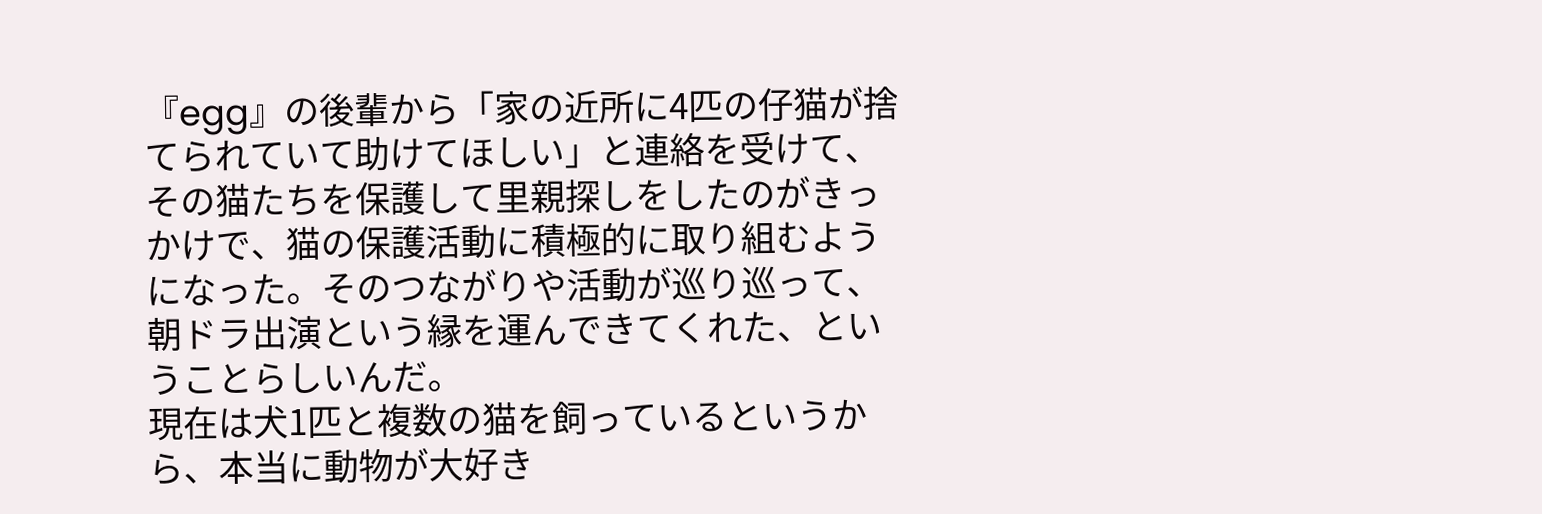『egg』の後輩から「家の近所に4匹の仔猫が捨てられていて助けてほしい」と連絡を受けて、その猫たちを保護して里親探しをしたのがきっかけで、猫の保護活動に積極的に取り組むようになった。そのつながりや活動が巡り巡って、朝ドラ出演という縁を運んできてくれた、ということらしいんだ。
現在は犬1匹と複数の猫を飼っているというから、本当に動物が大好き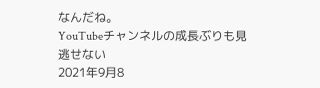なんだね。
YouTubeチャンネルの成長ぶりも見逃せない
2021年9月8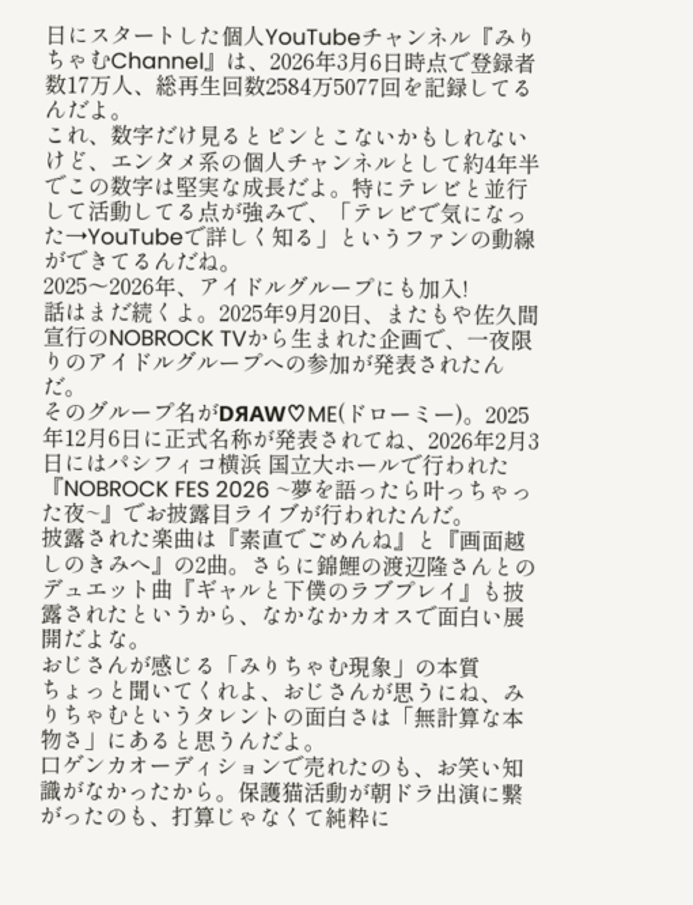日にスタートした個人YouTubeチャンネル『みりちゃむChannel』は、2026年3月6日時点で登録者数17万人、総再生回数2584万5077回を記録してるんだよ。
これ、数字だけ見るとピンとこないかもしれないけど、エンタメ系の個人チャンネルとして約4年半でこの数字は堅実な成長だよ。特にテレビと並行して活動してる点が強みで、「テレビで気になった→YouTubeで詳しく知る」というファンの動線ができてるんだね。
2025〜2026年、アイドルグループにも加入!
話はまだ続くよ。2025年9月20日、またもや佐久間宣行のNOBROCK TVから生まれた企画で、一夜限りのアイドルグループへの参加が発表されたんだ。
そのグループ名がDЯAW♡ME(ドローミー)。2025年12月6日に正式名称が発表されてね、2026年2月3日にはパシフィコ横浜 国立大ホールで行われた『NOBROCK FES 2026 ~夢を語ったら叶っちゃった夜~』でお披露目ライブが行われたんだ。
披露された楽曲は『素直でごめんね』と『画面越しのきみへ』の2曲。さらに錦鯉の渡辺隆さんとのデュエット曲『ギャルと下僕のラブプレイ』も披露されたというから、なかなかカオスで面白い展開だよな。
おじさんが感じる「みりちゃむ現象」の本質
ちょっと聞いてくれよ、おじさんが思うにね、みりちゃむというタレントの面白さは「無計算な本物さ」にあると思うんだよ。
口ゲンカオーディションで売れたのも、お笑い知識がなかったから。保護猫活動が朝ドラ出演に繋がったのも、打算じゃなくて純粋に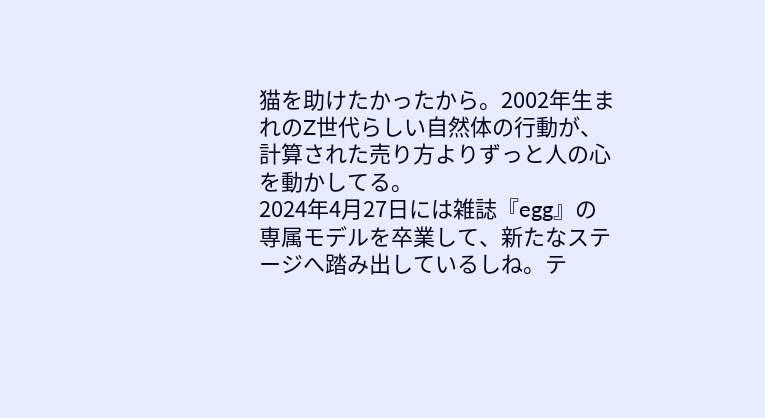猫を助けたかったから。2002年生まれのZ世代らしい自然体の行動が、計算された売り方よりずっと人の心を動かしてる。
2024年4月27日には雑誌『egg』の専属モデルを卒業して、新たなステージへ踏み出しているしね。テ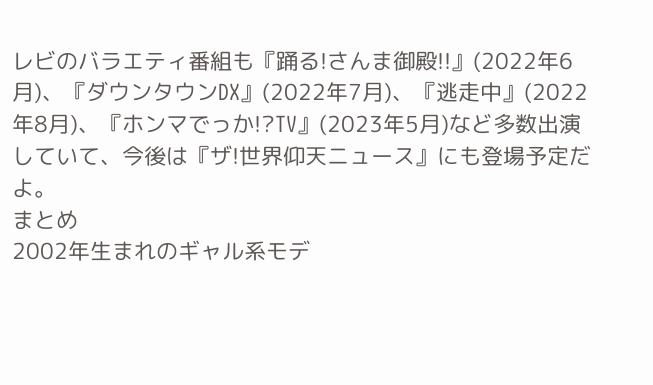レビのバラエティ番組も『踊る!さんま御殿!!』(2022年6月)、『ダウンタウンDX』(2022年7月)、『逃走中』(2022年8月)、『ホンマでっか!?TV』(2023年5月)など多数出演していて、今後は『ザ!世界仰天ニュース』にも登場予定だよ。
まとめ
2002年生まれのギャル系モデ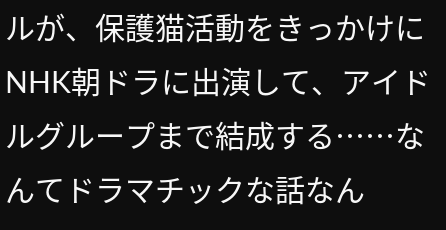ルが、保護猫活動をきっかけにNHK朝ドラに出演して、アイドルグループまで結成する……なんてドラマチックな話なん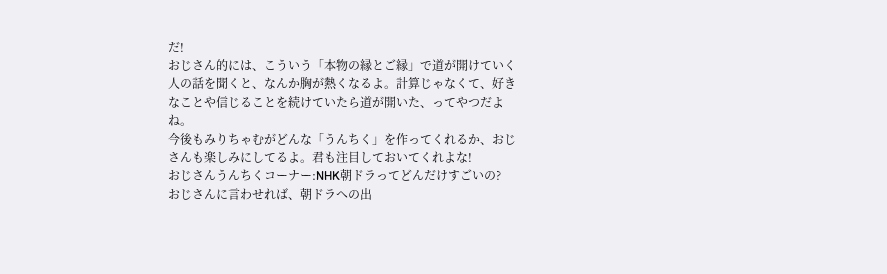だ!
おじさん的には、こういう「本物の縁とご縁」で道が開けていく人の話を聞くと、なんか胸が熱くなるよ。計算じゃなくて、好きなことや信じることを続けていたら道が開いた、ってやつだよね。
今後もみりちゃむがどんな「うんちく」を作ってくれるか、おじさんも楽しみにしてるよ。君も注目しておいてくれよな!
おじさんうんちくコーナー:NHK朝ドラってどんだけすごいの?
おじさんに言わせれば、朝ドラへの出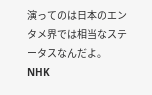演ってのは日本のエンタメ界では相当なステータスなんだよ。NHK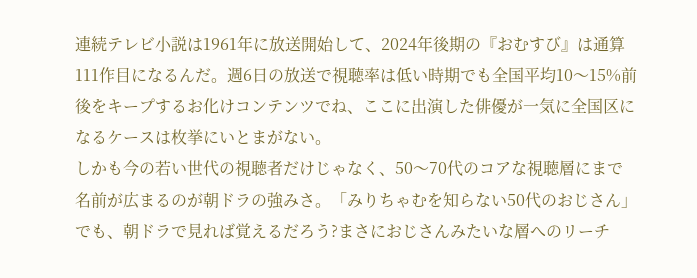連続テレビ小説は1961年に放送開始して、2024年後期の『おむすび』は通算111作目になるんだ。週6日の放送で視聴率は低い時期でも全国平均10〜15%前後をキープするお化けコンテンツでね、ここに出演した俳優が一気に全国区になるケースは枚挙にいとまがない。
しかも今の若い世代の視聴者だけじゃなく、50〜70代のコアな視聴層にまで名前が広まるのが朝ドラの強みさ。「みりちゃむを知らない50代のおじさん」でも、朝ドラで見れば覚えるだろう?まさにおじさんみたいな層へのリーチ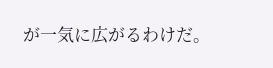が一気に広がるわけだ。